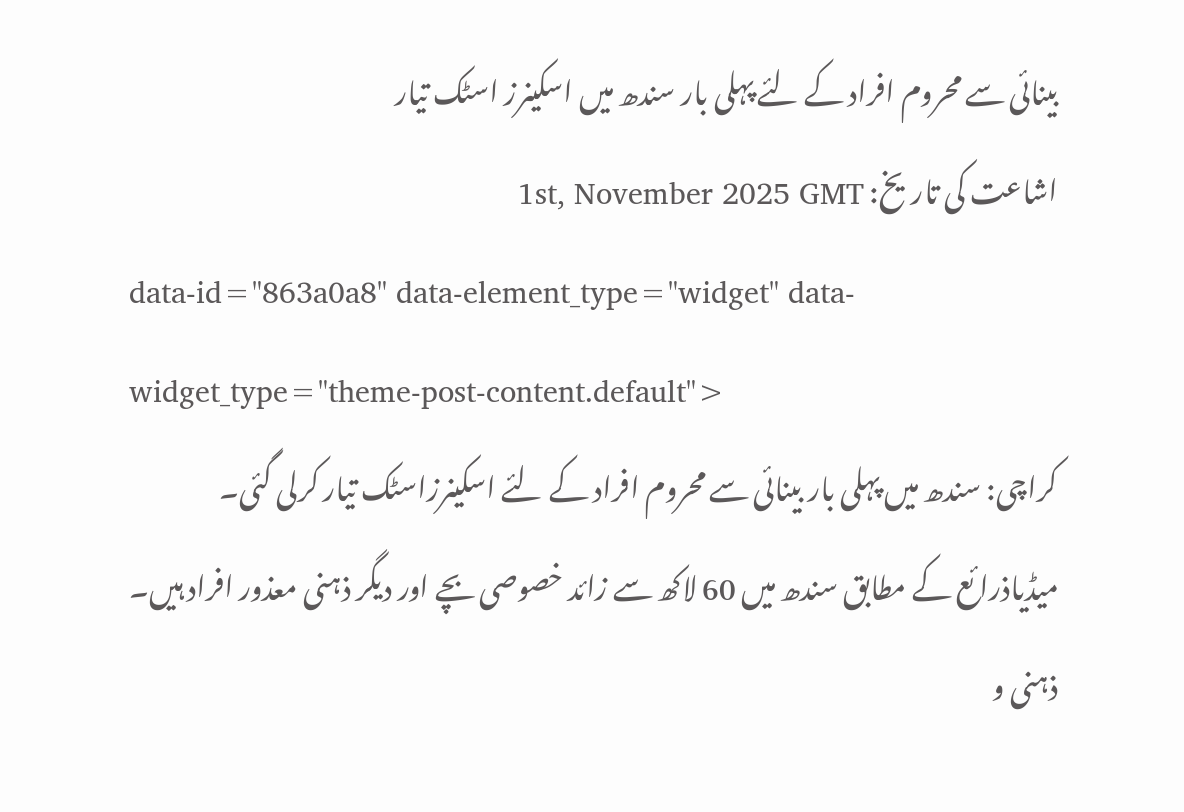بینائی سے محروم افراد کے لئے پہلی بار سندھ میں اسکینرز اسٹک تیار
اشاعت کی تاریخ: 1st, November 2025 GMT
data-id="863a0a8" data-element_type="widget" data-widget_type="theme-post-content.default">
کراچی: سندھ میں پہلی بار بینائی سے محروم افراد کے لئے اسکینرزاسٹک تیار کرلی گئی۔
میڈیاذرائع کے مطابق سندھ میں 60 لاکھ سے زائد خصوصی بچے اور دیگر ذہنی معذور افراد ہیں۔ ذہنی و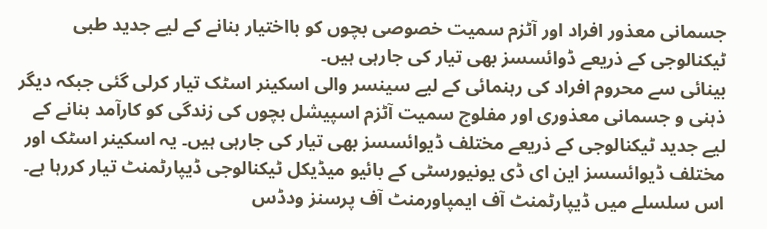جسمانی معذور افراد اور آٹزم سمیت خصوصی بچوں کو بااختیار بنانے کے لیے جدید طبی ٹیکنالوجی کے ذریعے ڈوائسسز بھی تیار کی جارہی ہیں۔
بینائی سے محروم افراد کی رہنمائی کے لیے سینسر والی اسکینر اسٹک تیار کرلی گئی جبکہ دیگر ذہنی و جسمانی معذوری اور مفلوج سمیت آٹزم اسپیشل بچوں کی زندگی کو کارآمد بنانے کے لیے جدید ٹیکنالوجی کے ذریعے مختلف ڈیوائسسز بھی تیار کی جارہی ہیں۔ یہ اسکینر اسٹک اور مختلف ڈیوائسسز این ای ڈی یونیورسٹی کے بائیو میڈیکل ٹیکنالوجی ڈیپارٹمنٹ تیار کررہا ہے۔
اس سلسلے میں ڈیپارٹمنٹ آف ایمپاورمنٹ آف پرسنز ودڈس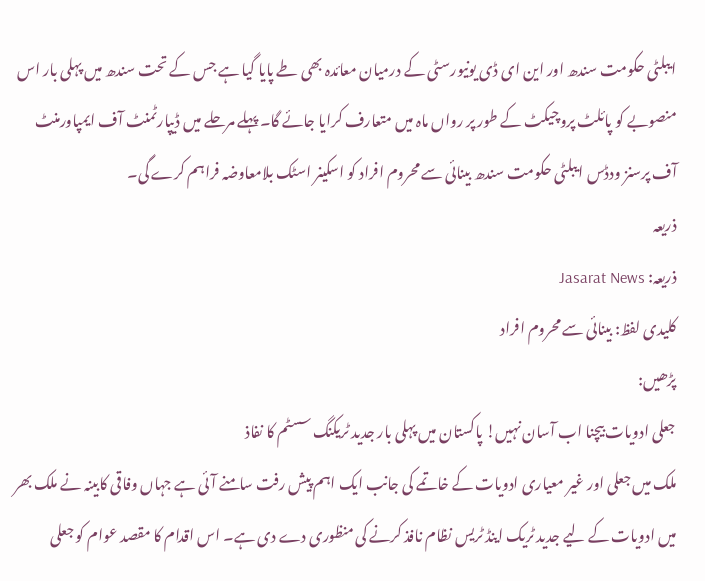ایبلٹی حکومت سندھ اور این ای ڈی یونیورسٹی کے درمیان معائدہ بھی طے پایا گیا ہے جس کے تحت سندھ میں پہلی بار اس منصوبے کو پائلٹ پروچیکٹ کے طور پر رواں ماہ میں متعارف کرایا جائے گا۔ پہلے مرحلے میں ڈیپارٹمنٹ آف ایمپاورمنٹ آف پرسنز ودڈس ایبلٹی حکومت سندھ بینائی سے محروم افراد کو اسکینر اسٹک بلامعاوضہ فراہم کرے گی۔
ذریعہ
ذریعہ: Jasarat News
کلیدی لفظ: بینائی سے محروم افراد
پڑھیں:
جعلی ادویات بیچنا اب آسان نہیں! پاکستان میں پہلی بار جدید ٹریکنگ سسٹم کا نفاذ
ملک میں جعلی اور غیر معیاری ادویات کے خاتمے کی جانب ایک اہم پیش رفت سامنے آئی ہے جہاں وفاقی کابینہ نے ملک بھر میں ادویات کے لیے جدید ٹریک اینڈ ٹریس نظام نافذ کرنے کی منظوری دے دی ہے۔ اس اقدام کا مقصد عوام کو جعلی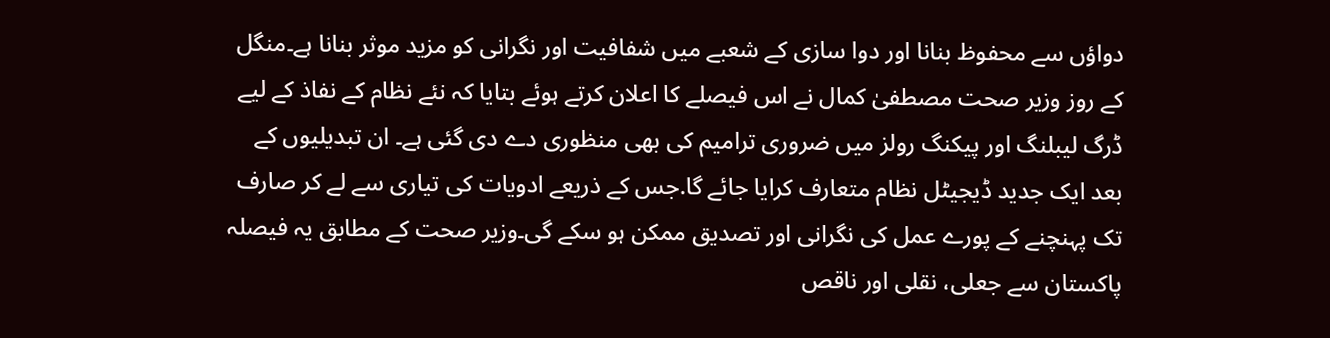دواؤں سے محفوظ بنانا اور دوا سازی کے شعبے میں شفافیت اور نگرانی کو مزید موثر بنانا ہے۔منگل کے روز وزیر صحت مصطفیٰ کمال نے اس فیصلے کا اعلان کرتے ہوئے بتایا کہ نئے نظام کے نفاذ کے لیے ڈرگ لیبلنگ اور پیکنگ رولز میں ضروری ترامیم کی بھی منظوری دے دی گئی ہے۔ ان تبدیلیوں کے بعد ایک جدید ڈیجیٹل نظام متعارف کرایا جائے گا.جس کے ذریعے ادویات کی تیاری سے لے کر صارف تک پہنچنے کے پورے عمل کی نگرانی اور تصدیق ممکن ہو سکے گی۔وزیر صحت کے مطابق یہ فیصلہ پاکستان سے جعلی، نقلی اور ناقص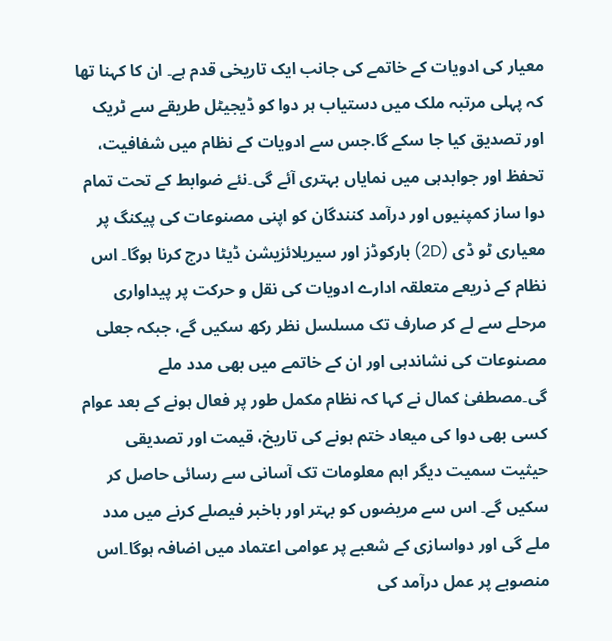معیار کی ادویات کے خاتمے کی جانب ایک تاریخی قدم ہے۔ ان کا کہنا تھا کہ پہلی مرتبہ ملک میں دستیاب ہر دوا کو ڈیجیٹل طریقے سے ٹریک اور تصدیق کیا جا سکے گا.جس سے ادویات کے نظام میں شفافیت، تحفظ اور جوابدہی میں نمایاں بہتری آئے گی۔نئے ضوابط کے تحت تمام دوا ساز کمپنیوں اور درآمد کنندگان کو اپنی مصنوعات کی پیکنگ پر معیاری ٹو ڈی (2D) بارکوڈز اور سیریلائزیشن ڈیٹا درج کرنا ہوگا۔ اس نظام کے ذریعے متعلقہ ادارے ادویات کی نقل و حرکت پر پیداواری مرحلے سے لے کر صارف تک مسلسل نظر رکھ سکیں گے، جبکہ جعلی مصنوعات کی نشاندہی اور ان کے خاتمے میں بھی مدد ملے گی۔مصطفیٰ کمال نے کہا کہ نظام مکمل طور پر فعال ہونے کے بعد عوام کسی بھی دوا کی میعاد ختم ہونے کی تاریخ، قیمت اور تصدیقی حیثیت سمیت دیگر اہم معلومات تک آسانی سے رسائی حاصل کر سکیں گے۔ اس سے مریضوں کو بہتر اور باخبر فیصلے کرنے میں مدد ملے گی اور دواسازی کے شعبے پر عوامی اعتماد میں اضافہ ہوگا۔اس منصوبے پر عمل درآمد کی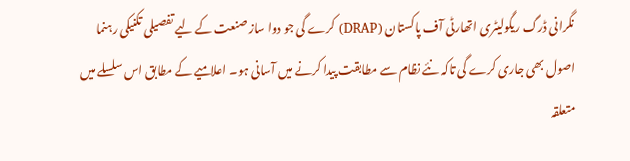نگرانی ڈرگ ریگولیٹری اتھارٹی آف پاکستان (DRAP) کرے گی جو دوا ساز صنعت کے لیے تفصیلی تکنیکی رہنما اصول بھی جاری کرے گی تاکہ نئے نظام سے مطابقت پیدا کرنے میں آسانی ہو۔ اعلامیے کے مطابق اس سلسلے میں متعلقہ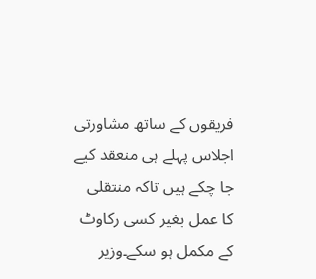فریقوں کے ساتھ مشاورتی اجلاس پہلے ہی منعقد کیے جا چکے ہیں تاکہ منتقلی کا عمل بغیر کسی رکاوٹ کے مکمل ہو سکے۔وزیر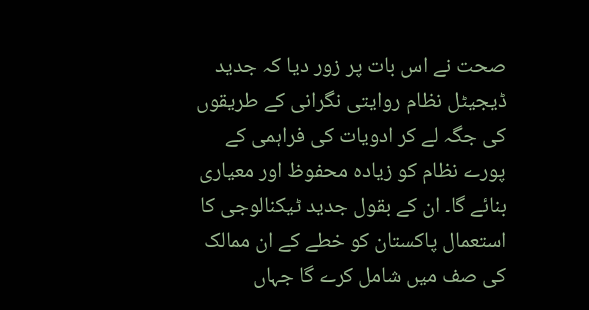صحت نے اس بات پر زور دیا کہ جدید ڈیجیٹل نظام روایتی نگرانی کے طریقوں کی جگہ لے کر ادویات کی فراہمی کے پورے نظام کو زیادہ محفوظ اور معیاری بنائے گا۔ ان کے بقول جدید ٹیکنالوجی کا استعمال پاکستان کو خطے کے ان ممالک کی صف میں شامل کرے گا جہاں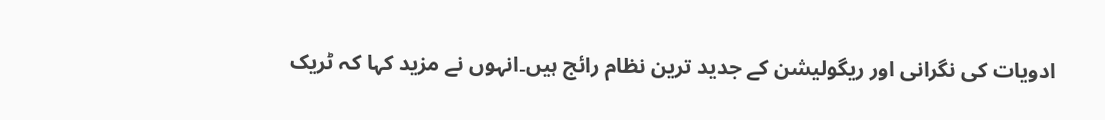ادویات کی نگرانی اور ریگولیشن کے جدید ترین نظام رائج ہیں۔انہوں نے مزید کہا کہ ٹریک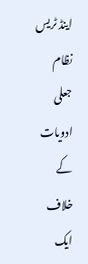اینڈ ٹریس نظام جعلی ادویات کے خلاف ایک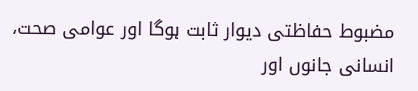مضبوط حفاظتی دیوار ثابت ہوگا اور عوامی صحت، انسانی جانوں اور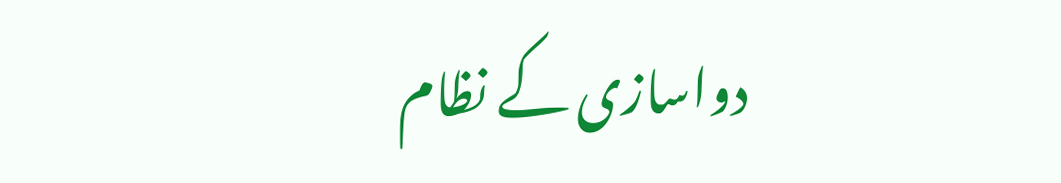دواسازی کے نظام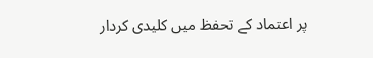پر اعتماد کے تحفظ میں کلیدی کردار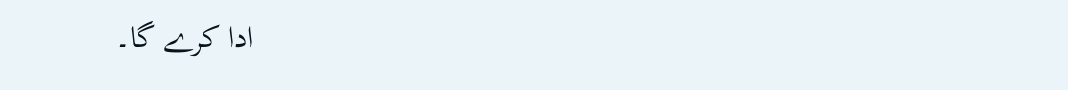ادا کرے گا۔